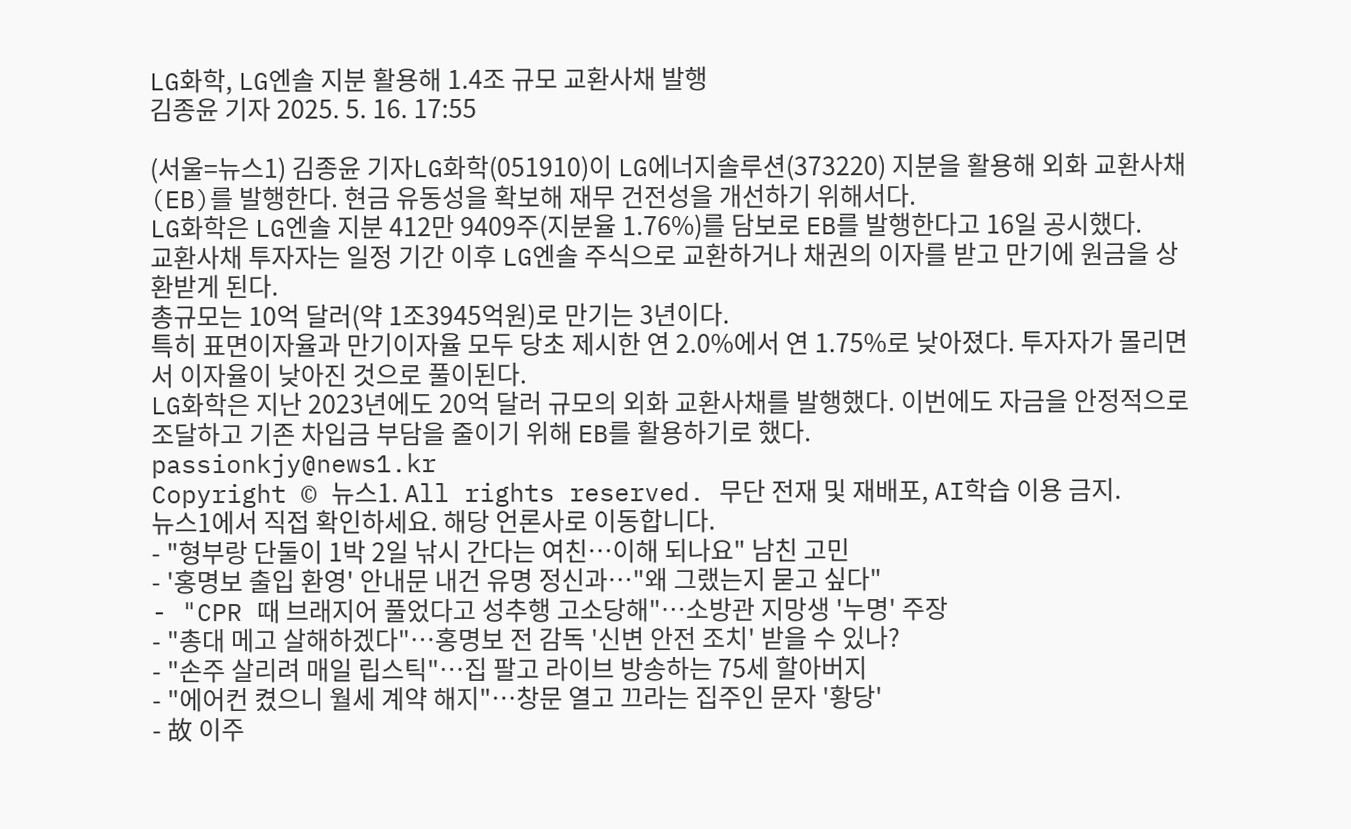LG화학, LG엔솔 지분 활용해 1.4조 규모 교환사채 발행
김종윤 기자 2025. 5. 16. 17:55

(서울=뉴스1) 김종윤 기자LG화학(051910)이 LG에너지솔루션(373220) 지분을 활용해 외화 교환사채(EB)를 발행한다. 현금 유동성을 확보해 재무 건전성을 개선하기 위해서다.
LG화학은 LG엔솔 지분 412만 9409주(지분율 1.76%)를 담보로 EB를 발행한다고 16일 공시했다.
교환사채 투자자는 일정 기간 이후 LG엔솔 주식으로 교환하거나 채권의 이자를 받고 만기에 원금을 상환받게 된다.
총규모는 10억 달러(약 1조3945억원)로 만기는 3년이다.
특히 표면이자율과 만기이자율 모두 당초 제시한 연 2.0%에서 연 1.75%로 낮아졌다. 투자자가 몰리면서 이자율이 낮아진 것으로 풀이된다.
LG화학은 지난 2023년에도 20억 달러 규모의 외화 교환사채를 발행했다. 이번에도 자금을 안정적으로 조달하고 기존 차입금 부담을 줄이기 위해 EB를 활용하기로 했다.
passionkjy@news1.kr
Copyright © 뉴스1. All rights reserved. 무단 전재 및 재배포, AI학습 이용 금지.
뉴스1에서 직접 확인하세요. 해당 언론사로 이동합니다.
- "형부랑 단둘이 1박 2일 낚시 간다는 여친…이해 되나요" 남친 고민
- '홍명보 출입 환영' 안내문 내건 유명 정신과…"왜 그랬는지 묻고 싶다"
- "CPR 때 브래지어 풀었다고 성추행 고소당해"…소방관 지망생 '누명' 주장
- "총대 메고 살해하겠다"…홍명보 전 감독 '신변 안전 조치' 받을 수 있나?
- "손주 살리려 매일 립스틱"…집 팔고 라이브 방송하는 75세 할아버지
- "에어컨 켰으니 월세 계약 해지"…창문 열고 끄라는 집주인 문자 '황당'
- 故 이주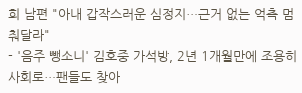희 남편 "아내 갑작스러운 심정지…근거 없는 억측 멈춰달라"
- '음주 뺑소니' 김호중 가석방, 2년 1개월만에 조용히 사회로…팬들도 찾아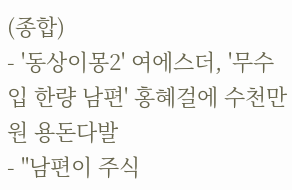(종합)
- '동상이몽2' 여에스더, '무수입 한량 남편' 홍혜걸에 수천만원 용돈다발
- "남편이 주식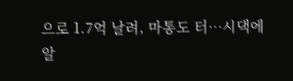으로 1.7억 날려, 마통도 터…시댁에 알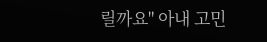릴까요" 아내 고민